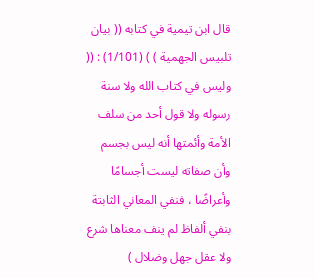قال ابن تيمية في كتابه (( بيان تلبيس الجهمية ) ) (1/101) : (( وليس في كتاب الله ولا سنة رسوله ولا قول أحد من سلف الأمة وأئمتها أنه ليس بجسم وأن صفاته ليست أجسامًا وأعراضًا ، فنفي المعاني الثابتة بنفي ألفاظ لم ينف معناها شرع ولا عقل جهل وضلال )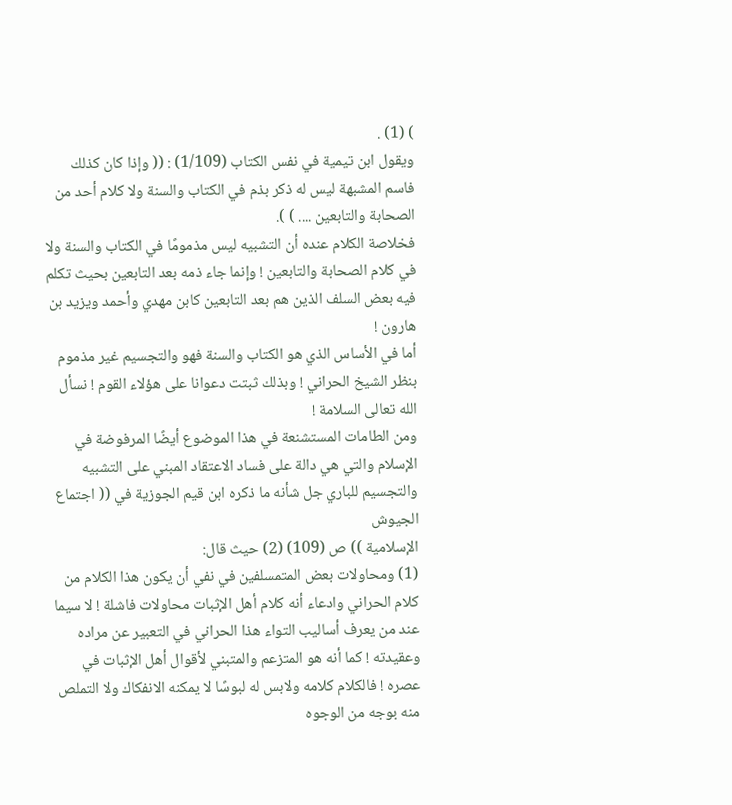) (1) .
ويقول ابن تيمية في نفس الكتاب (1/109) : (( وإذا كان كذلك فاسم المشبهة ليس له ذكر بذم في الكتاب والسنة ولا كلام أحد من الصحابة والتابعين .... ) ).
فخلاصة الكلام عنده أن التشبيه ليس مذمومًا في الكتاب والسنة ولا في كلام الصحابة والتابعين ! وإنما جاء ذمه بعد التابعين بحيث تكلم فيه بعض السلف الذين هم بعد التابعين كابن مهدي وأحمد ويزيد بن هارون !
أما في الأساس الذي هو الكتاب والسنة فهو والتجسيم غير مذموم بنظر الشيخ الحراني ! وبذلك ثبتت دعوانا على هؤلاء القوم ! نسأل الله تعالى السلامة !
ومن الطامات المستشنعة في هذا الموضوع أيضًا المرفوضة في الإسلام والتي هي دالة على فساد الاعتقاد المبني على التشبيه والتجسيم للباري جل شأنه ما ذكره ابن قيم الجوزية في (( اجتماع الجيوش
الإسلامية )) ص (109) (2) حيث قال:
(1) ومحاولات بعض المتمسلفين في نفي أن يكون هذا الكلام من كلام الحراني وادعاء أنه كلام أهل الإثبات محاولات فاشلة ! لا سيما عند من يعرف أساليب التواء هذا الحراني في التعبير عن مراده وعقيدته ! كما أنه هو المتزعم والمتبني لأقوال أهل الإثبات في عصره ! فالكلام كلامه ولابس له لبوسًا لا يمكنه الانفكاك ولا التملص منه بوجه من الوجوه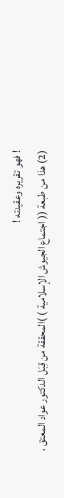! فهو تقريره وعقيدته !
(2) هذا من طبعة (( اجتماع الجيوش الإسلامية ) )المحققة من قِبَل الدكتور عواد المعتق ،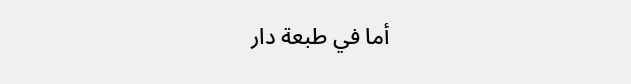أما في طبعة دار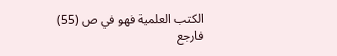الكتب العلمية فهو في ص (55) فارجع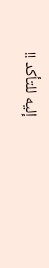إليه للتأكد !!